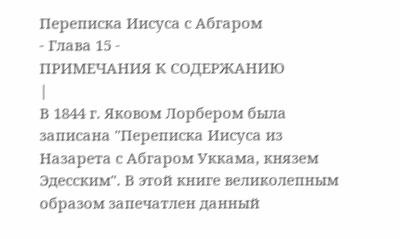Переписка Иисуса с Абгаром
- Глава 15 -
ПРИМЕЧАНИЯ К СОДЕРЖАНИЮ
|
В 1844 г. Яковом Лорбером была записана "Переписка Иисуса из Назарета с Абгаром Уккама, князем Эдесским". В этой книге великолепным образом запечатлен данный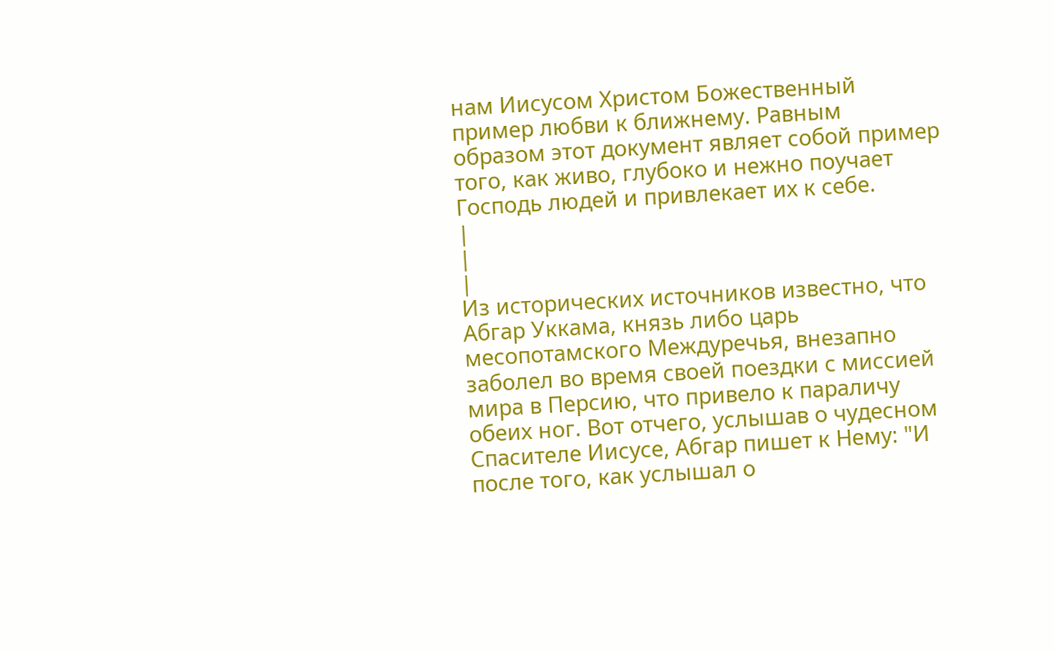нам Иисусом Христом Божественный пример любви к ближнему. Равным образом этот документ являет собой пример того, как живо, глубоко и нежно поучает Господь людей и привлекает их к себе.
|
|
|
Из исторических источников известно, что Абгар Уккама, князь либо царь месопотамского Междуречья, внезапно заболел во время своей поездки с миссией мира в Персию, что привело к параличу обеих ног. Вот отчего, услышав о чудесном Спасителе Иисусе, Абгар пишет к Нему: "И после того, как услышал о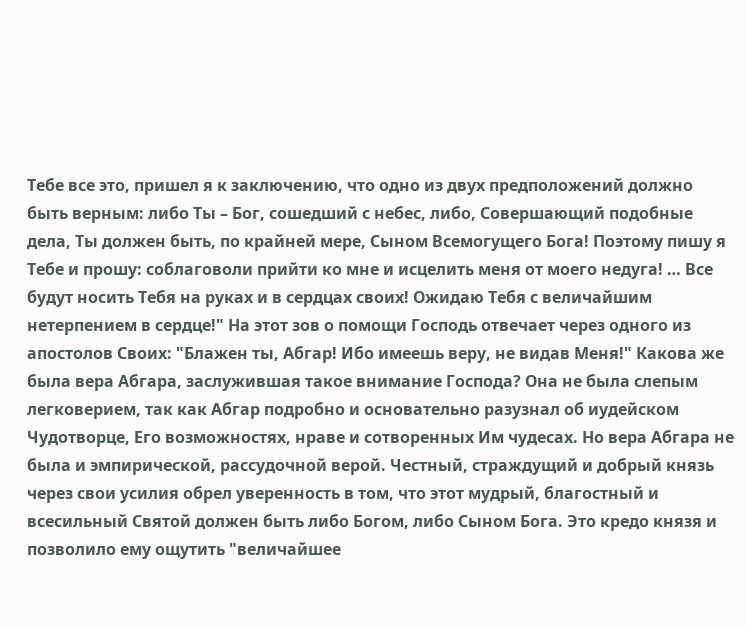Тебе все это, пришел я к заключению, что одно из двух предположений должно быть верным: либо Ты – Бог, сошедший с небес, либо, Совершающий подобные дела, Ты должен быть, по крайней мере, Сыном Всемогущего Бога! Поэтому пишу я Тебе и прошу: соблаговоли прийти ко мне и исцелить меня от моего недуга! … Все будут носить Тебя на руках и в сердцах своих! Ожидаю Тебя с величайшим нетерпением в сердце!" На этот зов о помощи Господь отвечает через одного из апостолов Своих: "Блажен ты, Абгар! Ибо имеешь веру, не видав Меня!" Какова же была вера Абгара, заслужившая такое внимание Господа? Она не была слепым легковерием, так как Абгар подробно и основательно разузнал об иудейском Чудотворце, Его возможностях, нраве и сотворенных Им чудесах. Но вера Абгара не была и эмпирической, рассудочной верой. Честный, страждущий и добрый князь через свои усилия обрел уверенность в том, что этот мудрый, благостный и всесильный Святой должен быть либо Богом, либо Сыном Бога. Это кредо князя и позволило ему ощутить "величайшее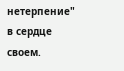нетерпение" в сердце своем.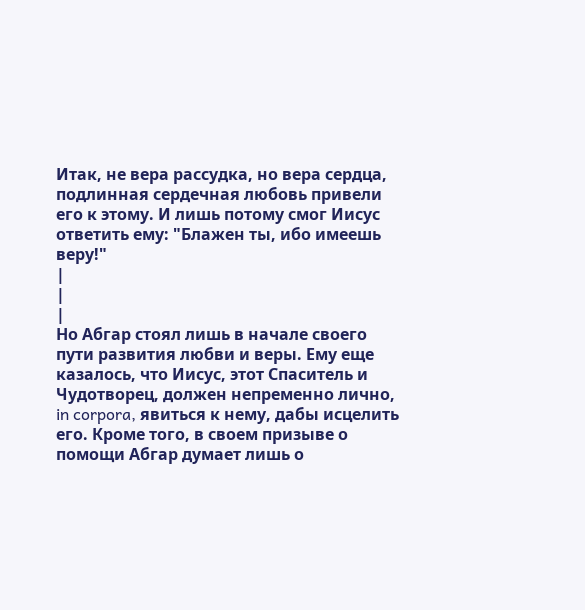Итак, не вера рассудка, но вера сердца, подлинная сердечная любовь привели его к этому. И лишь потому смог Иисус ответить ему: "Блажен ты, ибо имеешь веру!"
|
|
|
Но Абгар стоял лишь в начале своего пути развития любви и веры. Ему еще казалось, что Иисус, этот Спаситель и Чудотворец, должен непременно лично, in corpora, явиться к нему, дабы исцелить его. Кроме того, в своем призыве о помощи Абгар думает лишь о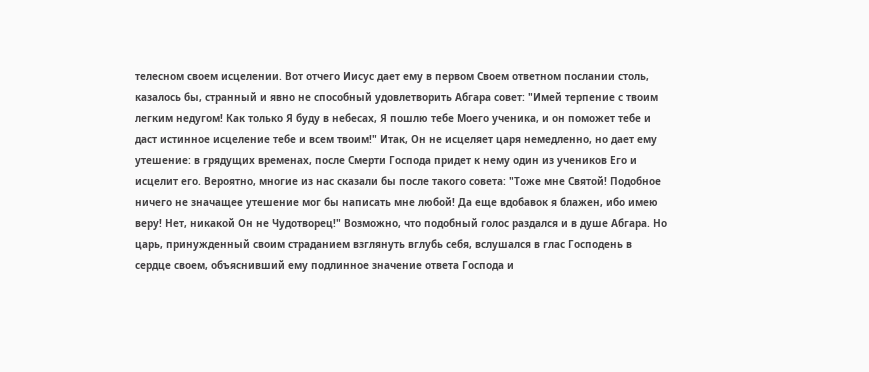телесном своем исцелении. Вот отчего Иисус дает ему в первом Своем ответном послании столь, казалось бы, странный и явно не способный удовлетворить Абгара совет: "Имей терпение с твоим легким недугом! Как только Я буду в небесах, Я пошлю тебе Моего ученика, и он поможет тебе и даст истинное исцеление тебе и всем твоим!" Итак, Он не исцеляет царя немедленно, но дает ему утешение: в грядущих временах, после Смерти Господа придет к нему один из учеников Его и исцелит его. Вероятно, многие из нас сказали бы после такого совета: "Тоже мне Святой! Подобное ничего не значащее утешение мог бы написать мне любой! Да еще вдобавок я блажен, ибо имею веру! Нет, никакой Он не Чудотворец!" Возможно, что подобный голос раздался и в душе Абгара. Но царь, принужденный своим страданием взглянуть вглубь себя, вслушался в глас Господень в сердце своем, объяснивший ему подлинное значение ответа Господа и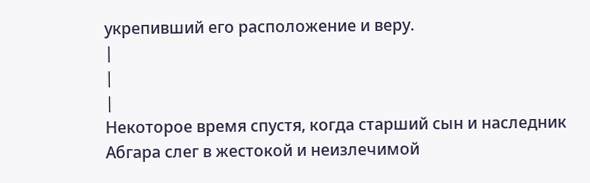укрепивший его расположение и веру.
|
|
|
Некоторое время спустя, когда старший сын и наследник Абгара слег в жестокой и неизлечимой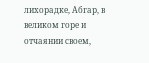лихорадке, Абгар, в великом горе и отчаянии своем,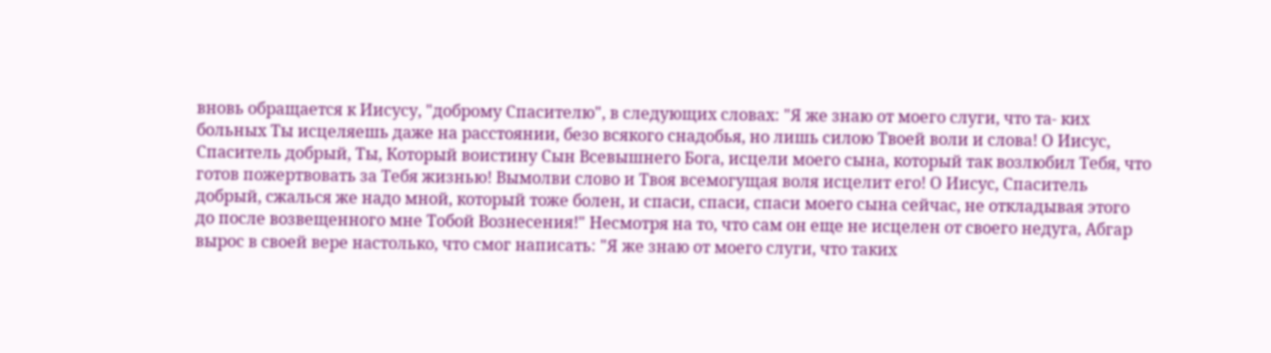вновь обращается к Иисусу, "доброму Спасителю", в следующих словах: "Я же знаю от моего слуги, что та- ких больных Ты исцеляешь даже на расстоянии, безо всякого снадобья, но лишь силою Твоей воли и слова! О Иисус, Спаситель добрый, Ты, Который воистину Сын Всевышнего Бога, исцели моего сына, который так возлюбил Тебя, что готов пожертвовать за Тебя жизнью! Вымолви слово и Твоя всемогущая воля исцелит его! О Иисус, Спаситель добрый, сжалься же надо мной, который тоже болен, и спаси, спаси, спаси моего сына сейчас, не откладывая этого до после возвещенного мне Тобой Вознесения!" Несмотря на то, что сам он еще не исцелен от своего недуга, Абгар вырос в своей вере настолько, что смог написать: "Я же знаю от моего слуги, что таких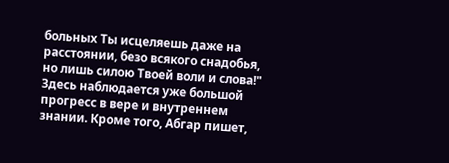больных Ты исцеляешь даже на расстоянии, безо всякого снадобья, но лишь силою Твоей воли и слова!" Здесь наблюдается уже большой прогресс в вере и внутреннем знании. Кроме того, Абгар пишет,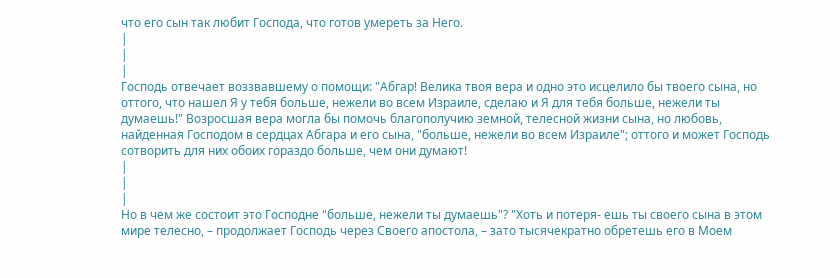что его сын так любит Господа, что готов умереть за Него.
|
|
|
Господь отвечает воззвавшему о помощи: "Абгар! Велика твоя вера и одно это исцелило бы твоего сына, но оттого, что нашел Я у тебя больше, нежели во всем Израиле, сделаю и Я для тебя больше, нежели ты думаешь!" Возросшая вера могла бы помочь благополучию земной, телесной жизни сына, но любовь, найденная Господом в сердцах Абгара и его сына, "больше, нежели во всем Израиле"; оттого и может Господь сотворить для них обоих гораздо больше, чем они думают!
|
|
|
Но в чем же состоит это Господне "больше, нежели ты думаешь"? "Хоть и потеря- ешь ты своего сына в этом мире телесно, – продолжает Господь через Своего апостола, – зато тысячекратно обретешь его в Моем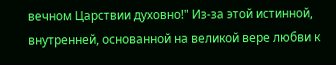вечном Царствии духовно!" Из-за этой истинной, внутренней, основанной на великой вере любви к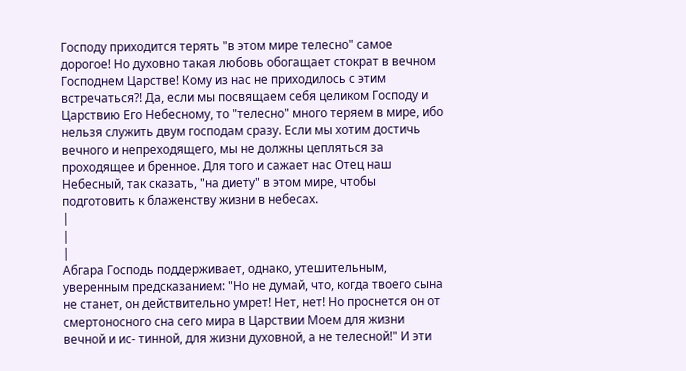Господу приходится терять "в этом мире телесно" самое дорогое! Но духовно такая любовь обогащает стократ в вечном Господнем Царстве! Кому из нас не приходилось с этим встречаться?! Да, если мы посвящаем себя целиком Господу и Царствию Его Небесному, то "телесно" много теряем в мире, ибо нельзя служить двум господам сразу. Если мы хотим достичь вечного и непреходящего, мы не должны цепляться за проходящее и бренное. Для того и сажает нас Отец наш Небесный, так сказать, "на диету" в этом мире, чтобы подготовить к блаженству жизни в небесах.
|
|
|
Абгара Господь поддерживает, однако, утешительным, уверенным предсказанием: "Но не думай, что, когда твоего сына не станет, он действительно умрет! Нет, нет! Но проснется он от смертоносного сна сего мира в Царствии Моем для жизни вечной и ис- тинной, для жизни духовной, а не телесной!" И эти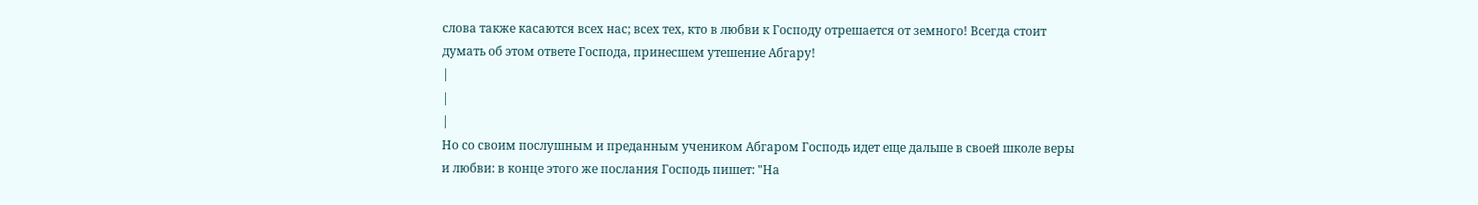слова также касаются всех нас; всех тех, кто в любви к Господу отрешается от земного! Всегда стоит думать об этом ответе Господа, принесшем утешение Абгару!
|
|
|
Но со своим послушным и преданным учеником Абгаром Господь идет еще дальше в своей школе веры и любви: в конце этого же послания Господь пишет: "На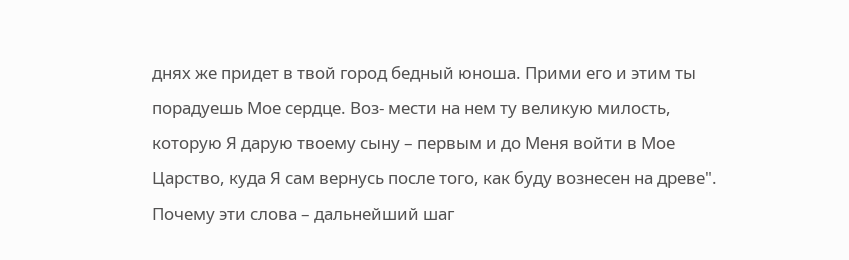днях же придет в твой город бедный юноша. Прими его и этим ты порадуешь Мое сердце. Воз- мести на нем ту великую милость, которую Я дарую твоему сыну – первым и до Меня войти в Мое Царство, куда Я сам вернусь после того, как буду вознесен на древе". Почему эти слова – дальнейший шаг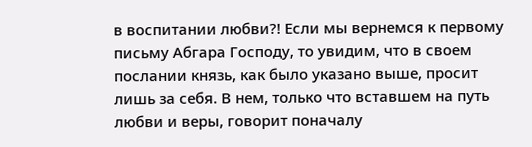в воспитании любви?! Если мы вернемся к первому письму Абгара Господу, то увидим, что в своем послании князь, как было указано выше, просит лишь за себя. В нем, только что вставшем на путь любви и веры, говорит поначалу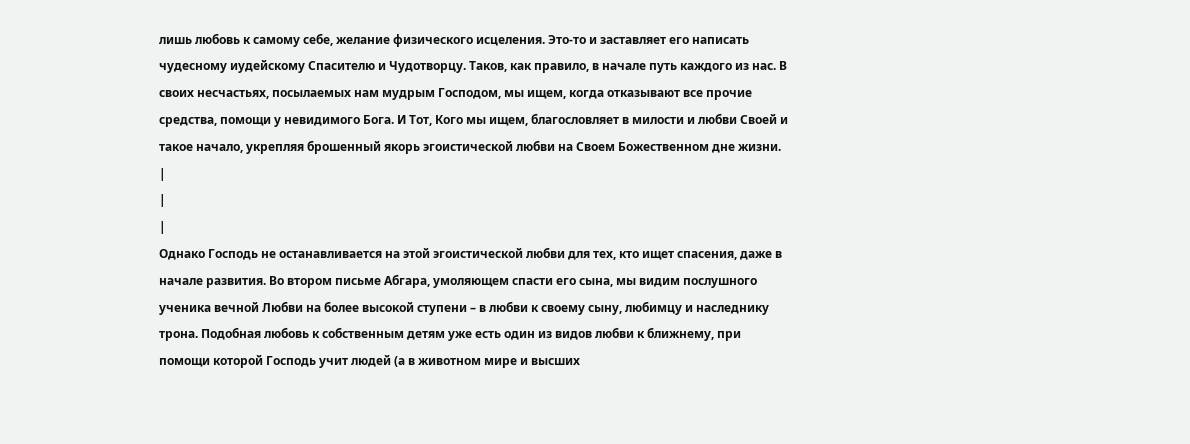лишь любовь к самому себе, желание физического исцеления. Это-то и заставляет его написать чудесному иудейскому Спасителю и Чудотворцу. Таков, как правило, в начале путь каждого из нас. В своих несчастьях, посылаемых нам мудрым Господом, мы ищем, когда отказывают все прочие средства, помощи у невидимого Бога. И Тот, Кого мы ищем, благословляет в милости и любви Своей и такое начало, укрепляя брошенный якорь эгоистической любви на Своем Божественном дне жизни.
|
|
|
Однако Господь не останавливается на этой эгоистической любви для тех, кто ищет спасения, даже в начале развития. Во втором письме Абгара, умоляющем спасти его сына, мы видим послушного ученика вечной Любви на более высокой ступени – в любви к своему сыну, любимцу и наследнику трона. Подобная любовь к собственным детям уже есть один из видов любви к ближнему, при помощи которой Господь учит людей (а в животном мире и высших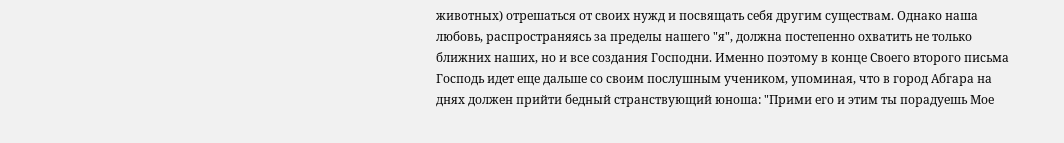животных) отрешаться от своих нужд и посвящать себя другим существам. Однако наша любовь, распространяясь за пределы нашего "я", должна постепенно охватить не только ближних наших, но и все создания Господни. Именно поэтому в конце Своего второго письма Господь идет еще дальше со своим послушным учеником, упоминая, что в город Абгара на днях должен прийти бедный странствующий юноша: "Прими его и этим ты порадуешь Мое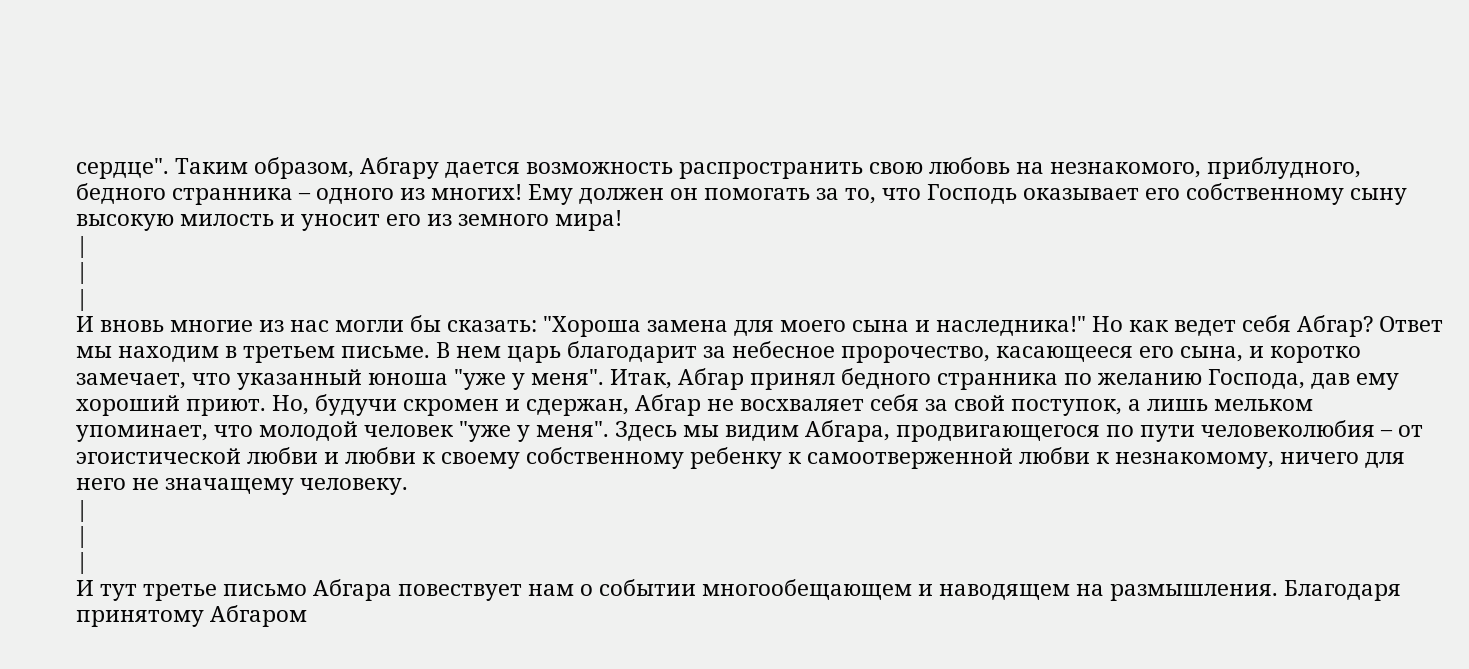сердце". Таким образом, Абгару дается возможность распространить свою любовь на незнакомого, приблудного, бедного странника – одного из многих! Ему должен он помогать за то, что Господь оказывает его собственному сыну высокую милость и уносит его из земного мира!
|
|
|
И вновь многие из нас могли бы сказать: "Хороша замена для моего сына и наследника!" Но как ведет себя Абгар? Ответ мы находим в третьем письме. В нем царь благодарит за небесное пророчество, касающееся его сына, и коротко замечает, что указанный юноша "уже у меня". Итак, Абгар принял бедного странника по желанию Господа, дав ему хороший приют. Но, будучи скромен и сдержан, Абгар не восхваляет себя за свой поступок, а лишь мельком упоминает, что молодой человек "уже у меня". Здесь мы видим Абгара, продвигающегося по пути человеколюбия – от эгоистической любви и любви к своему собственному ребенку к самоотверженной любви к незнакомому, ничего для него не значащему человеку.
|
|
|
И тут третье письмо Абгара повествует нам о событии многообещающем и наводящем на размышления. Благодаря принятому Абгаром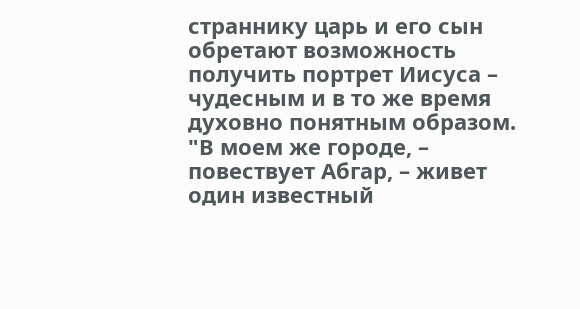страннику царь и его сын обретают возможность получить портрет Иисуса – чудесным и в то же время духовно понятным образом. "В моем же городе, – повествует Абгар, – живет один известный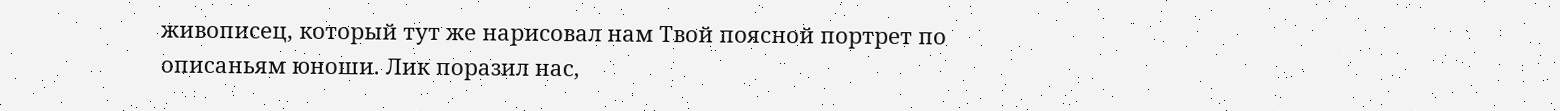живописец, который тут же нарисовал нам Твой поясной портрет по описаньям юноши. Лик поразил нас,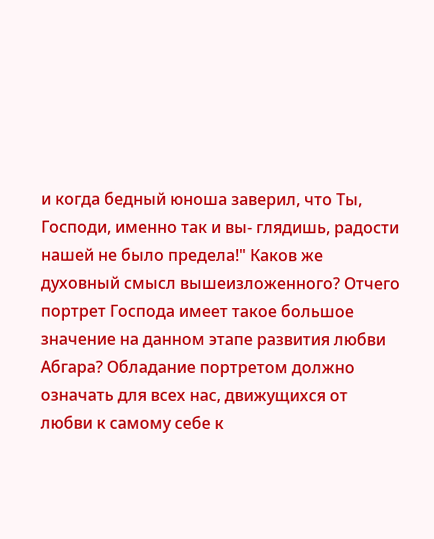и когда бедный юноша заверил, что Ты, Господи, именно так и вы- глядишь, радости нашей не было предела!" Каков же духовный смысл вышеизложенного? Отчего портрет Господа имеет такое большое значение на данном этапе развития любви Абгара? Обладание портретом должно означать для всех нас, движущихся от любви к самому себе к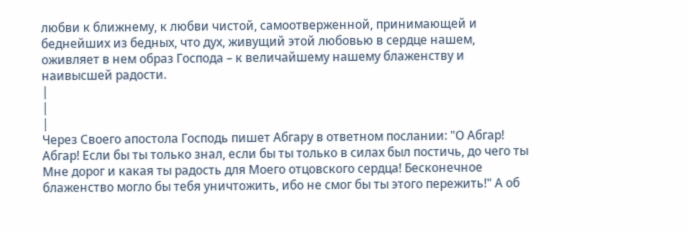любви к ближнему, к любви чистой, самоотверженной, принимающей и беднейших из бедных, что дух, живущий этой любовью в сердце нашем, оживляет в нем образ Господа – к величайшему нашему блаженству и наивысшей радости.
|
|
|
Через Своего апостола Господь пишет Абгару в ответном послании: "О Абгар! Абгар! Если бы ты только знал, если бы ты только в силах был постичь, до чего ты Мне дорог и какая ты радость для Моего отцовского сердца! Бесконечное блаженство могло бы тебя уничтожить, ибо не смог бы ты этого пережить!" А об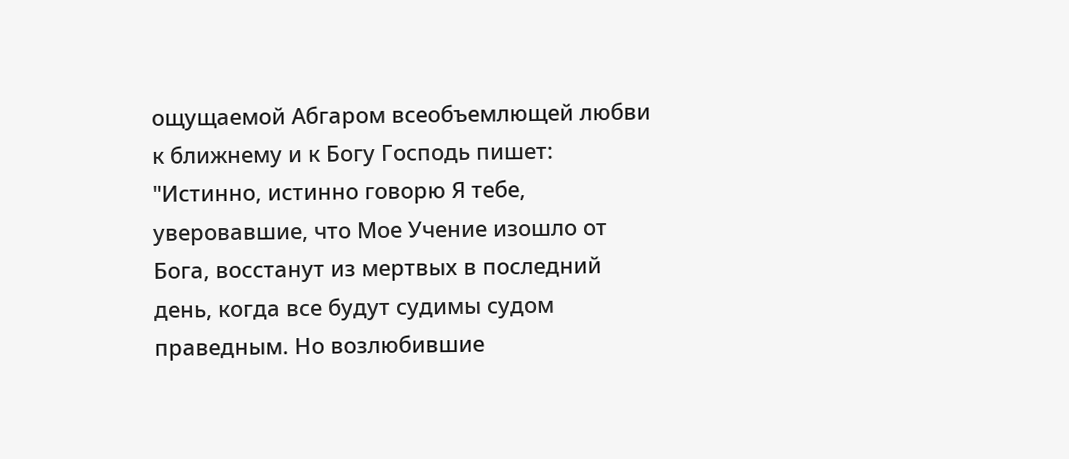ощущаемой Абгаром всеобъемлющей любви к ближнему и к Богу Господь пишет: "Истинно, истинно говорю Я тебе, уверовавшие, что Мое Учение изошло от Бога, восстанут из мертвых в последний день, когда все будут судимы судом праведным. Но возлюбившие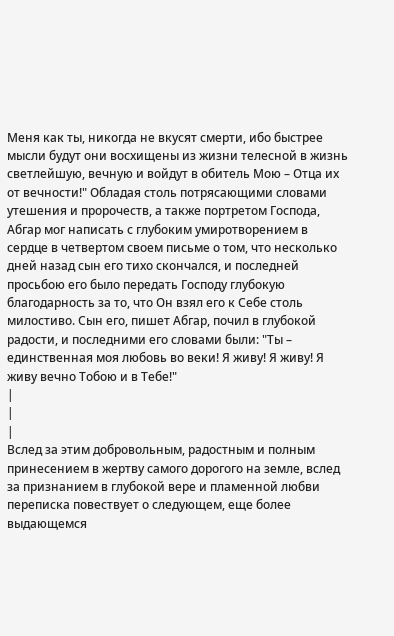Меня как ты, никогда не вкусят смерти, ибо быстрее мысли будут они восхищены из жизни телесной в жизнь светлейшую, вечную и войдут в обитель Мою – Отца их от вечности!" Обладая столь потрясающими словами утешения и пророчеств, а также портретом Господа, Абгар мог написать с глубоким умиротворением в сердце в четвертом своем письме о том, что несколько дней назад сын его тихо скончался, и последней просьбою его было передать Господу глубокую благодарность за то, что Он взял его к Себе столь милостиво. Сын его, пишет Абгар, почил в глубокой радости, и последними его словами были: "Ты – единственная моя любовь во веки! Я живу! Я живу! Я живу вечно Тобою и в Тебе!"
|
|
|
Вслед за этим добровольным, радостным и полным принесением в жертву самого дорогого на земле, вслед за признанием в глубокой вере и пламенной любви переписка повествует о следующем, еще более выдающемся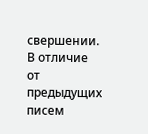свершении. В отличие от предыдущих писем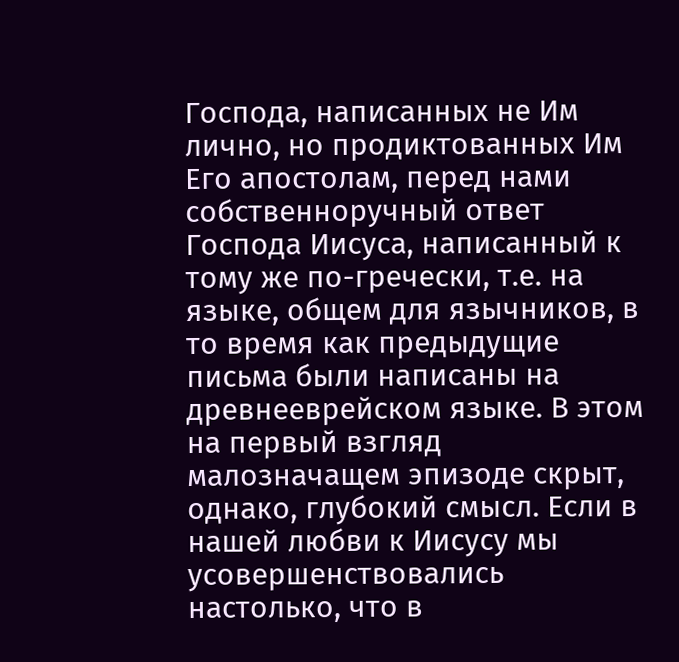Господа, написанных не Им лично, но продиктованных Им Его апостолам, перед нами собственноручный ответ Господа Иисуса, написанный к тому же по-гречески, т.е. на языке, общем для язычников, в то время как предыдущие письма были написаны на древнееврейском языке. В этом на первый взгляд малозначащем эпизоде скрыт, однако, глубокий смысл. Если в нашей любви к Иисусу мы усовершенствовались настолько, что в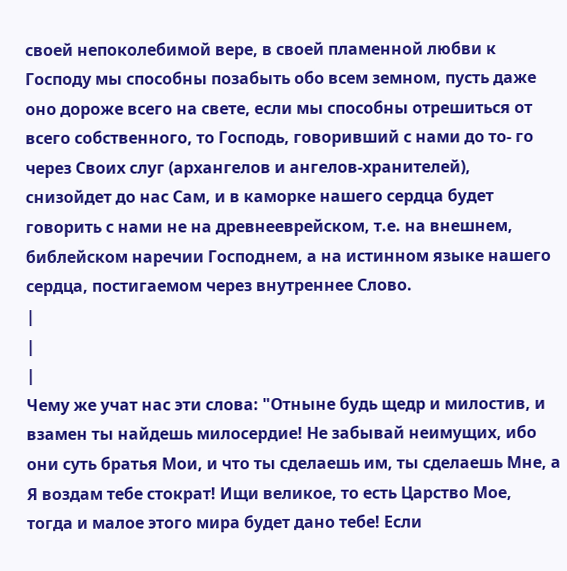своей непоколебимой вере, в своей пламенной любви к Господу мы способны позабыть обо всем земном, пусть даже оно дороже всего на свете, если мы способны отрешиться от всего собственного, то Господь, говоривший с нами до то- го через Своих слуг (архангелов и ангелов-хранителей), снизойдет до нас Сам, и в каморке нашего сердца будет говорить с нами не на древнееврейском, т.е. на внешнем, библейском наречии Господнем, а на истинном языке нашего сердца, постигаемом через внутреннее Слово.
|
|
|
Чему же учат нас эти слова: "Отныне будь щедр и милостив, и взамен ты найдешь милосердие! Не забывай неимущих, ибо они суть братья Мои, и что ты сделаешь им, ты сделаешь Мне, а Я воздам тебе стократ! Ищи великое, то есть Царство Мое, тогда и малое этого мира будет дано тебе! Если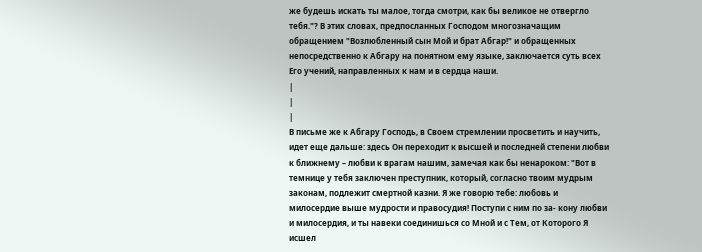же будешь искать ты малое, тогда смотри, как бы великое не отвергло тебя."? В этих словах, предпосланных Господом многозначащим обращением "Возлюбленный сын Мой и брат Абгар!" и обращенных непосредственно к Абгару на понятном ему языке, заключается суть всех Его учений, направленных к нам и в сердца наши.
|
|
|
В письме же к Абгару Господь, в Своем стремлении просветить и научить, идет еще дальше: здесь Он переходит к высшей и последней степени любви к ближнему – любви к врагам нашим, замечая как бы ненароком: "Вот в темнице у тебя заключен преступник, который, согласно твоим мудрым законам, подлежит смертной казни. Я же говорю тебе: любовь и милосердие выше мудрости и правосудия! Поступи с ним по за- кону любви и милосердия, и ты навеки соединишься со Мной и с Тем, от Которого Я исшел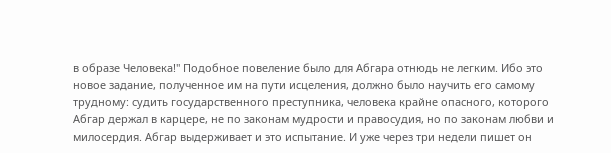в образе Человека!" Подобное повеление было для Абгара отнюдь не легким. Ибо это новое задание, полученное им на пути исцеления, должно было научить его самому трудному: судить государственного преступника, человека крайне опасного, которого Абгар держал в карцере, не по законам мудрости и правосудия, но по законам любви и милосердия. Абгар выдерживает и это испытание. И уже через три недели пишет он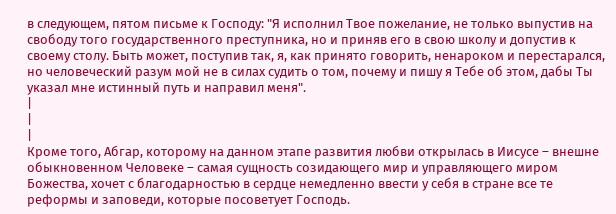в следующем, пятом письме к Господу: "Я исполнил Твое пожелание, не только выпустив на свободу того государственного преступника, но и приняв его в свою школу и допустив к своему столу. Быть может, поступив так, я, как принято говорить, ненароком и перестарался, но человеческий разум мой не в силах судить о том, почему и пишу я Тебе об этом, дабы Ты указал мне истинный путь и направил меня".
|
|
|
Кроме того, Абгар, которому на данном этапе развития любви открылась в Иисусе – внешне обыкновенном Человеке – самая сущность созидающего мир и управляющего миром Божества, хочет с благодарностью в сердце немедленно ввести у себя в стране все те реформы и заповеди, которые посоветует Господь.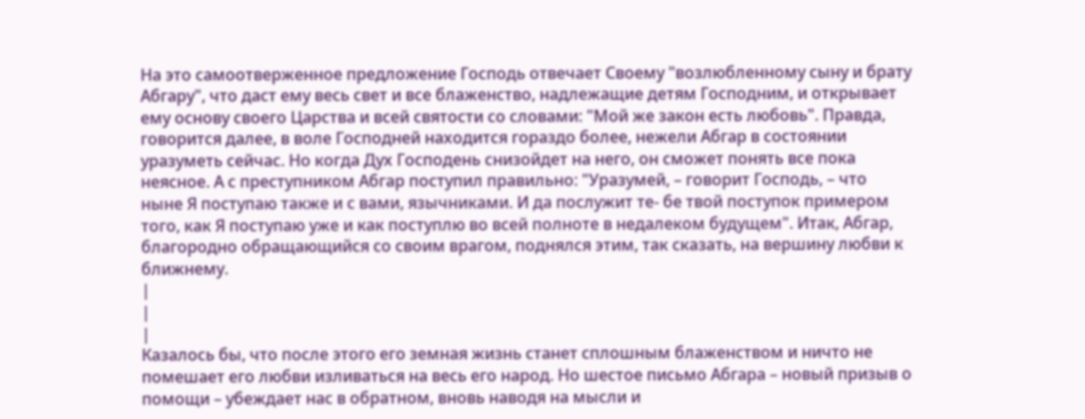На это самоотверженное предложение Господь отвечает Своему "возлюбленному сыну и брату Абгару", что даст ему весь свет и все блаженство, надлежащие детям Господним, и открывает ему основу своего Царства и всей святости со словами: "Мой же закон есть любовь". Правда, говорится далее, в воле Господней находится гораздо более, нежели Абгар в состоянии уразуметь сейчас. Но когда Дух Господень снизойдет на него, он сможет понять все пока неясное. А с преступником Абгар поступил правильно: "Уразумей, – говорит Господь, – что ныне Я поступаю также и с вами, язычниками. И да послужит те- бе твой поступок примером того, как Я поступаю уже и как поступлю во всей полноте в недалеком будущем". Итак, Абгар, благородно обращающийся со своим врагом, поднялся этим, так сказать, на вершину любви к ближнему.
|
|
|
Казалось бы, что после этого его земная жизнь станет сплошным блаженством и ничто не помешает его любви изливаться на весь его народ. Но шестое письмо Абгара – новый призыв о помощи – убеждает нас в обратном, вновь наводя на мысли и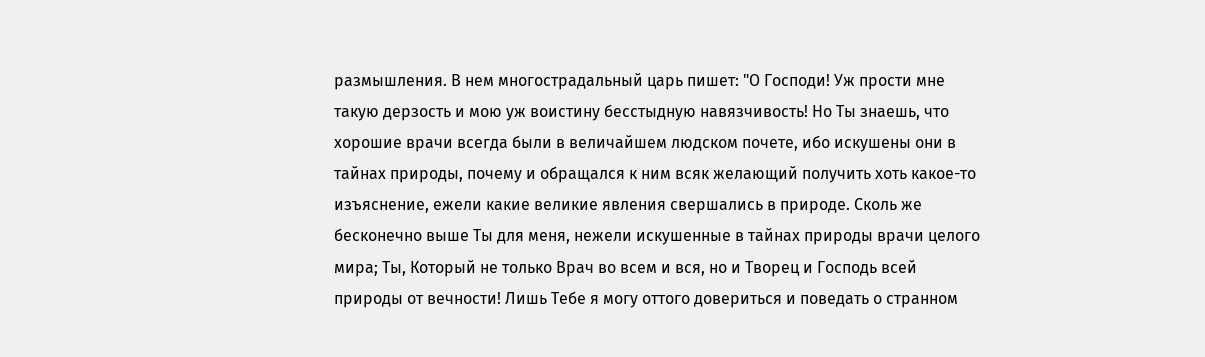размышления. В нем многострадальный царь пишет: "О Господи! Уж прости мне такую дерзость и мою уж воистину бесстыдную навязчивость! Но Ты знаешь, что хорошие врачи всегда были в величайшем людском почете, ибо искушены они в тайнах природы, почему и обращался к ним всяк желающий получить хоть какое-то изъяснение, ежели какие великие явления свершались в природе. Сколь же бесконечно выше Ты для меня, нежели искушенные в тайнах природы врачи целого мира; Ты, Который не только Врач во всем и вся, но и Творец и Господь всей природы от вечности! Лишь Тебе я могу оттого довериться и поведать о странном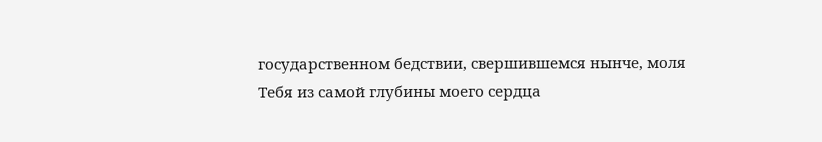государственном бедствии, свершившемся нынче, моля Тебя из самой глубины моего сердца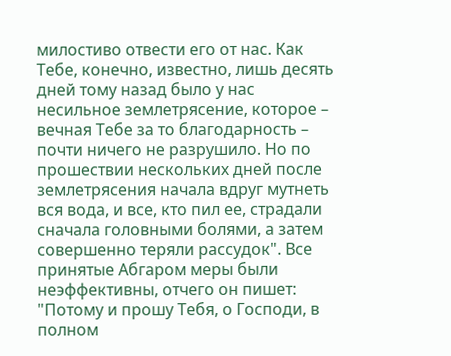милостиво отвести его от нас. Как Тебе, конечно, известно, лишь десять дней тому назад было у нас несильное землетрясение, которое – вечная Тебе за то благодарность – почти ничего не разрушило. Но по прошествии нескольких дней после землетрясения начала вдруг мутнеть вся вода, и все, кто пил ее, страдали сначала головными болями, а затем совершенно теряли рассудок". Все принятые Абгаром меры были неэффективны, отчего он пишет: "Потому и прошу Тебя, о Господи, в полном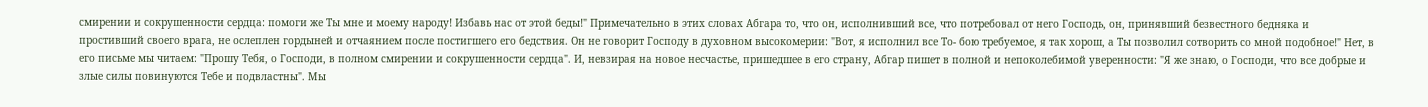смирении и сокрушенности сердца: помоги же Ты мне и моему народу! Избавь нас от этой беды!" Примечательно в этих словах Абгара то, что он, исполнивший все, что потребовал от него Господь, он, принявший безвестного бедняка и простивший своего врага, не ослеплен гордыней и отчаянием после постигшего его бедствия. Он не говорит Господу в духовном высокомерии: "Вот, я исполнил все То- бою требуемое, я так хорош, а Ты позволил сотворить со мной подобное!" Нет, в его письме мы читаем: "Прошу Тебя, о Господи, в полном смирении и сокрушенности сердца". И, невзирая на новое несчастье, пришедшее в его страну, Абгар пишет в полной и непоколебимой уверенности: "Я же знаю, о Господи, что все добрые и злые силы повинуются Тебе и подвластны". Мы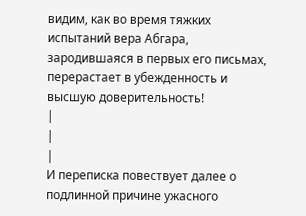видим, как во время тяжких испытаний вера Абгара, зародившаяся в первых его письмах, перерастает в убежденность и высшую доверительность!
|
|
|
И переписка повествует далее о подлинной причине ужасного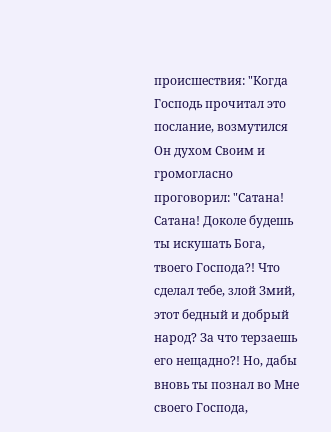происшествия: "Когда Господь прочитал это послание, возмутился Он духом Своим и громогласно проговорил: "Сатана! Сатана! Доколе будешь ты искушать Бога, твоего Господа?! Что сделал тебе, злой Змий, этот бедный и добрый народ? За что терзаешь его нещадно?! Но, дабы вновь ты познал во Мне своего Господа,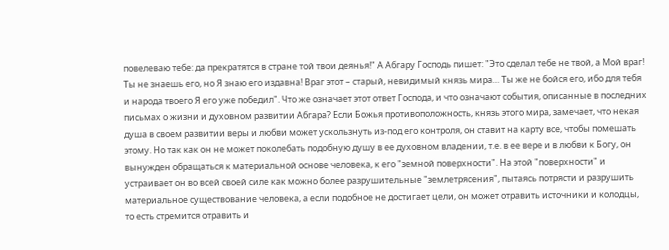повелеваю тебе: да прекратятся в стране той твои деянья!" А Абгару Господь пишет: "Это сделал тебе не твой, а Мой враг! Ты не знаешь его, но Я знаю его издавна! Враг этот – старый, невидимый князь мира… Ты же не бойся его, ибо для тебя и народа твоего Я его уже победил". Что же означает этот ответ Господа, и что означают события, описанные в последних письмах о жизни и духовном развитии Абгара? Если Божья противоположность, князь этого мира, замечает, что некая душа в своем развитии веры и любви может ускользнуть из-под его контроля, он ставит на карту все, чтобы помешать этому. Но так как он не может поколебать подобную душу в ее духовном владении, т.е. в ее вере и в любви к Богу, он вынужден обращаться к материальной основе человека, к его "земной поверхности". На этой "поверхности" и устраивает он во всей своей силе как можно более разрушительные "землетрясения", пытаясь потрясти и разрушить материальное существование человека, а если подобное не достигает цели, он может отравить источники и колодцы, то есть стремится отравить и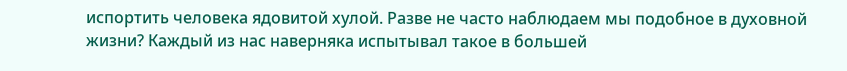испортить человека ядовитой хулой. Разве не часто наблюдаем мы подобное в духовной жизни? Каждый из нас наверняка испытывал такое в большей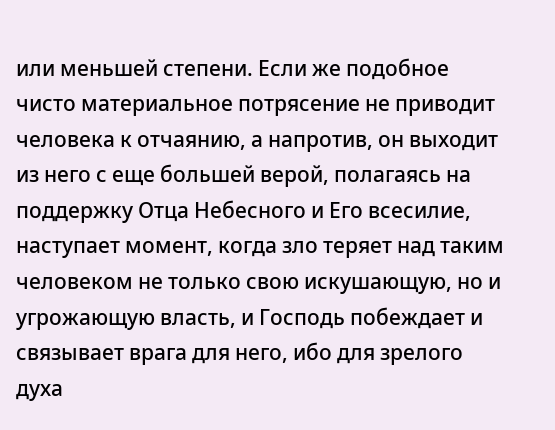или меньшей степени. Если же подобное чисто материальное потрясение не приводит человека к отчаянию, а напротив, он выходит из него с еще большей верой, полагаясь на поддержку Отца Небесного и Его всесилие, наступает момент, когда зло теряет над таким человеком не только свою искушающую, но и угрожающую власть, и Господь побеждает и связывает врага для него, ибо для зрелого духа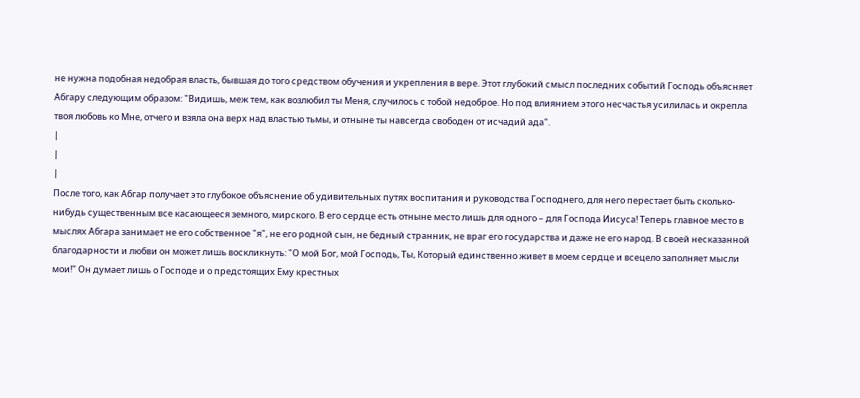не нужна подобная недобрая власть, бывшая до того средством обучения и укрепления в вере. Этот глубокий смысл последних событий Господь объясняет Абгару следующим образом: "Видишь, меж тем, как возлюбил ты Меня, случилось с тобой недоброе. Но под влиянием этого несчастья усилилась и окрепла твоя любовь ко Мне, отчего и взяла она верх над властью тьмы, и отныне ты навсегда свободен от исчадий ада".
|
|
|
После того, как Абгар получает это глубокое объяснение об удивительных путях воспитания и руководства Господнего, для него перестает быть сколько-нибудь существенным все касающееся земного, мирского. В его сердце есть отныне место лишь для одного – для Господа Иисуса! Теперь главное место в мыслях Абгара занимает не его собственное "я", не его родной сын, не бедный странник, не враг его государства и даже не его народ. В своей несказанной благодарности и любви он может лишь воскликнуть: "О мой Бог, мой Господь, Ты, Который единственно живет в моем сердце и всецело заполняет мысли мои!" Он думает лишь о Господе и о предстоящих Ему крестных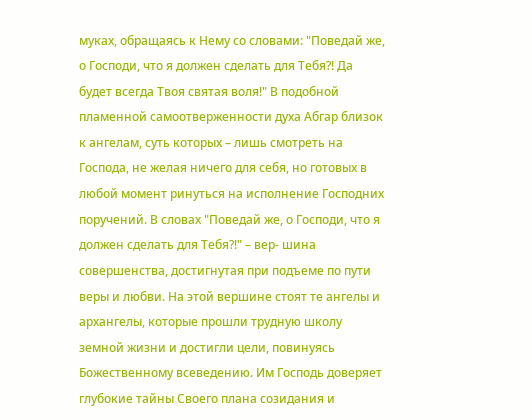муках, обращаясь к Нему со словами: "Поведай же, о Господи, что я должен сделать для Тебя?! Да будет всегда Твоя святая воля!" В подобной пламенной самоотверженности духа Абгар близок к ангелам, суть которых – лишь смотреть на Господа, не желая ничего для себя, но готовых в любой момент ринуться на исполнение Господних поручений. В словах "Поведай же, о Господи, что я должен сделать для Тебя?!" – вер- шина совершенства, достигнутая при подъеме по пути веры и любви. На этой вершине стоят те ангелы и архангелы, которые прошли трудную школу земной жизни и достигли цели, повинуясь Божественному всеведению. Им Господь доверяет глубокие тайны Своего плана созидания и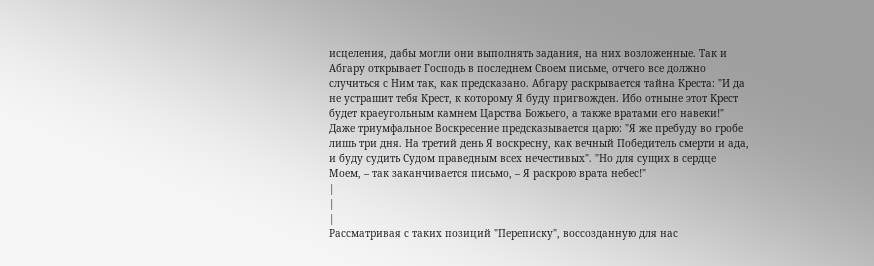исцеления, дабы могли они выполнять задания, на них возложенные. Так и Абгару открывает Господь в последнем Своем письме, отчего все должно случиться с Ним так, как предсказано. Абгару раскрывается тайна Креста: "И да не устрашит тебя Крест, к которому Я буду пригвожден. Ибо отныне этот Крест будет краеугольным камнем Царства Божьего, а также вратами его навеки!" Даже триумфальное Воскресение предсказывается царю: "Я же пребуду во гробе лишь три дня. На третий день Я воскресну, как вечный Победитель смерти и ада, и буду судить Судом праведным всех нечестивых". "Но для сущих в сердце Моем, – так заканчивается письмо, – Я раскрою врата небес!"
|
|
|
Рассматривая с таких позиций "Переписку", воссозданную для нас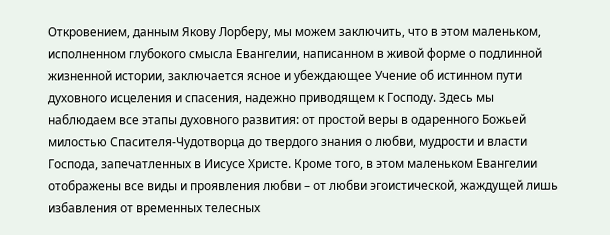Откровением, данным Якову Лорберу, мы можем заключить, что в этом маленьком, исполненном глубокого смысла Евангелии, написанном в живой форме о подлинной жизненной истории, заключается ясное и убеждающее Учение об истинном пути духовного исцеления и спасения, надежно приводящем к Господу. Здесь мы наблюдаем все этапы духовного развития: от простой веры в одаренного Божьей милостью Спасителя-Чудотворца до твердого знания о любви, мудрости и власти Господа, запечатленных в Иисусе Христе. Кроме того, в этом маленьком Евангелии отображены все виды и проявления любви – от любви эгоистической, жаждущей лишь избавления от временных телесных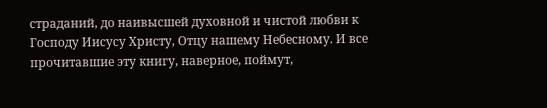страданий, до наивысшей духовной и чистой любви к Господу Иисусу Христу, Отцу нашему Небесному. И все прочитавшие эту книгу, наверное, поймут,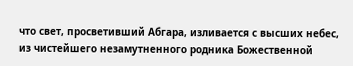что свет, просветивший Абгара, изливается с высших небес, из чистейшего незамутненного родника Божественной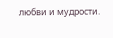любви и мудрости.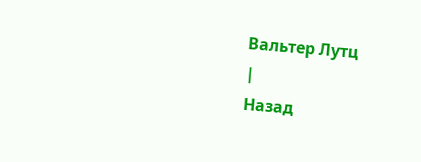Вальтер Лутц
|
Назад